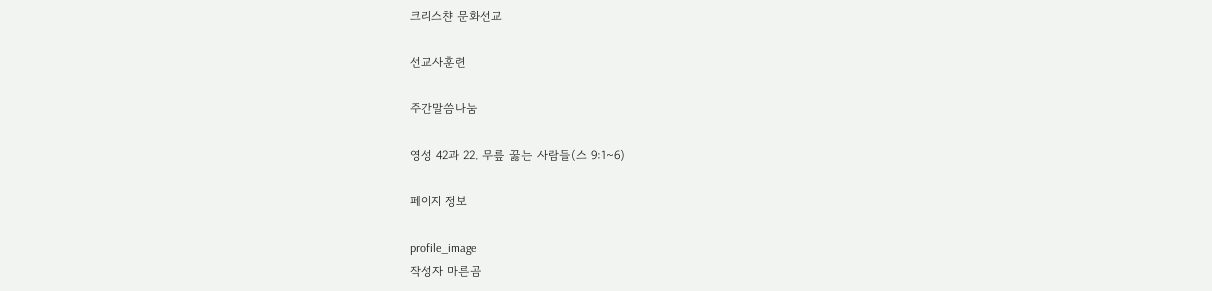크리스챤 문화선교

선교사훈련

주간말씀나눔

영성 42과 22. 무릎 꿇는 사람들(스 9:1~6)

페이지 정보

profile_image
작성자 마른곰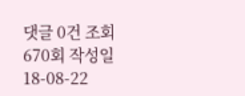댓글 0건 조회 670회 작성일 18-08-22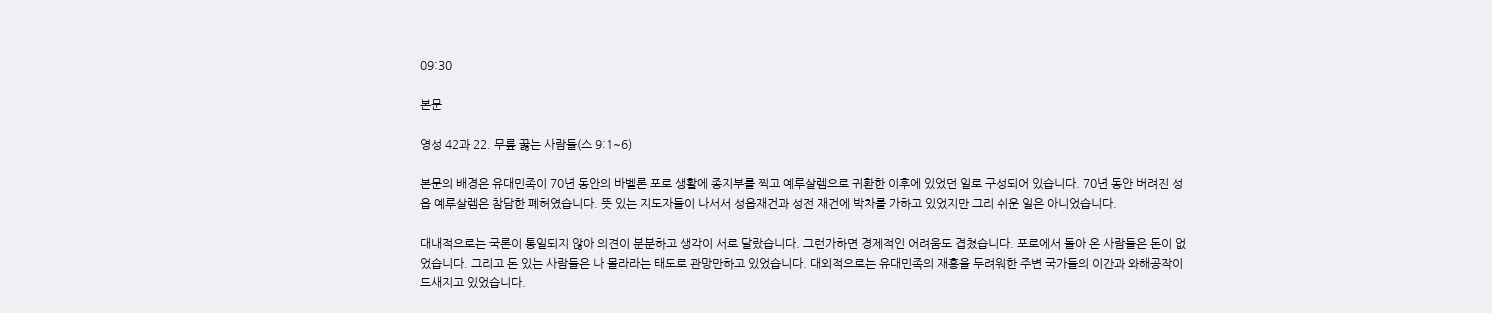09:30

본문

영성 42과 22. 무릎 꿇는 사람들(스 9:1~6)

본문의 배경은 유대민족이 70년 동안의 바벨론 포로 생활에 종지부를 찍고 예루살렘으로 귀환한 이후에 있었던 일로 구성되어 있습니다. 70년 동안 버려진 성읍 예루살렘은 참담한 폐허였습니다. 뜻 있는 지도자들이 나서서 성읍재건과 성전 재건에 박차를 가하고 있었지만 그리 쉬운 일은 아니었습니다.

대내적으로는 국론이 통일되지 않아 의견이 분분하고 생각이 서로 달랐습니다. 그런가하면 경제적인 어려움도 겹쳤습니다. 포로에서 돌아 온 사람들은 돈이 없었습니다. 그리고 돈 있는 사람들은 나 몰라라는 태도로 관망만하고 있었습니다. 대외적으로는 유대민족의 재흥을 두려워한 주변 국가들의 이간과 와해공작이 드새지고 있었습니다.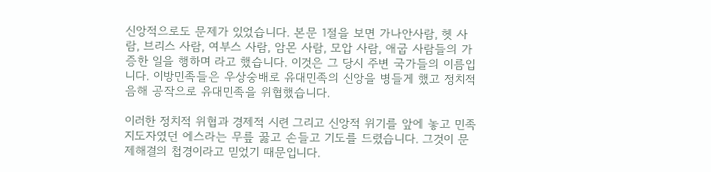신앙적으로도 문제가 있었습니다. 본문 1절을 보면 가나안사람, 헷 사람, 브리스 사람, 여부스 사람, 암몬 사람, 모압 사람, 애굽 사람들의 가증한 일을 행하며 라고 했습니다. 이것은 그 당시 주변 국가들의 이름입니다. 이방민족들은 우상숭배로 유대민족의 신앙을 병들게 했고 정치적 음해 공작으로 유대민족을 위협했습니다.

이러한 정치적 위협과 경제적 시련 그리고 신앙적 위기를 앞에 놓고 민족지도자였던 에스라는 무릎 꿇고 손들고 기도를 드렸습니다. 그것이 문제해결의 첩경이라고 믿었기 때문입니다.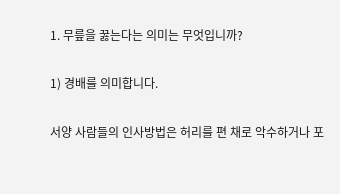1. 무릎을 꿇는다는 의미는 무엇입니까?

1) 경배를 의미합니다.

서양 사람들의 인사방법은 허리를 편 채로 악수하거나 포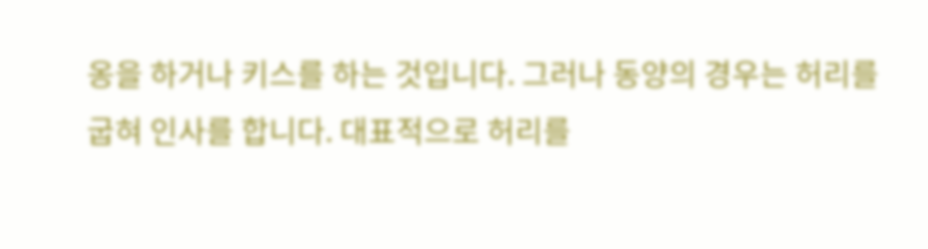옹을 하거나 키스를 하는 것입니다. 그러나 동양의 경우는 허리를 굽혀 인사를 합니다. 대표적으로 허리를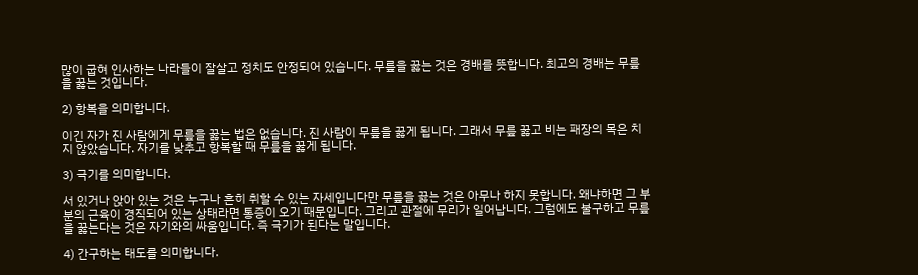많이 굽혀 인사하는 나라들이 잘살고 정치도 안정되어 있습니다. 무릎을 꿇는 것은 경배를 뜻합니다. 최고의 경배는 무릎을 꿇는 것입니다.

2) 항복을 의미합니다.

이긴 자가 진 사람에게 무릎을 꿇는 법은 없습니다. 진 사람이 무릎을 꿇게 됩니다. 그래서 무릎 꿇고 비는 패장의 목은 치지 않았습니다. 자기를 낮추고 항복할 때 무릎을 꿇게 됩니다.

3) 극기를 의미합니다.

서 있거나 앉아 있는 것은 누구나 흔히 취할 수 있는 자세입니다만 무릎을 끓는 것은 아무나 하지 못합니다. 왜냐하면 그 부분의 근육이 경직되어 있는 상태라면 통증이 오기 때문입니다. 그리고 관절에 무리가 일어납니다. 그럼에도 불구하고 무릎을 꿇는다는 것은 자기와의 싸움입니다. 즉 극기가 된다는 말입니다.

4) 간구하는 태도를 의미합니다.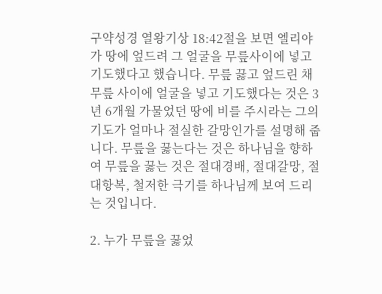구약성경 열왕기상 18:42절을 보면 엘리야가 땅에 엎드려 그 얼굴을 무릎사이에 넣고 기도했다고 했습니다. 무릎 끓고 엎드린 채 무릎 사이에 얼굴을 넣고 기도했다는 것은 3년 6개월 가물었던 땅에 비를 주시라는 그의 기도가 얼마나 절실한 갈망인가를 설명해 줍니다. 무릎을 꿇는다는 것은 하나님을 향하여 무릎을 꿇는 것은 절대경배, 절대갈망, 절대항복, 철저한 극기를 하나님께 보여 드리는 것입니다.

2. 누가 무릎을 꿇었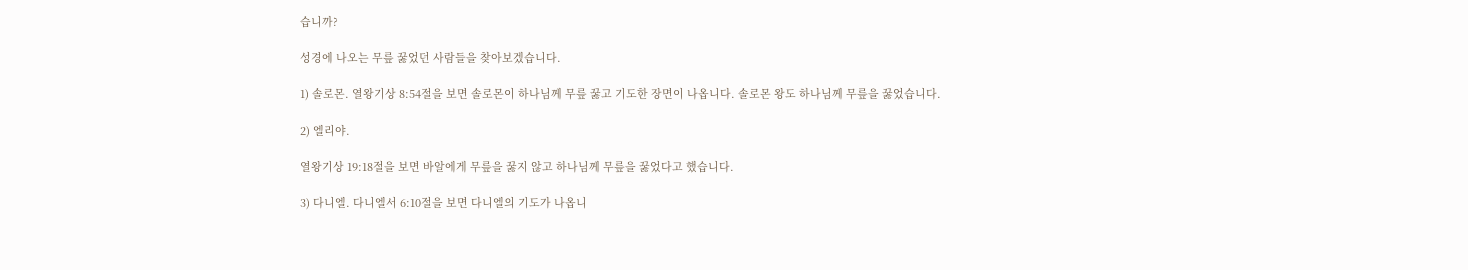습니까?

성경에 나오는 무릎 꿇었던 사람들을 찾아보겠습니다.

1) 솔로몬. 열왕기상 8:54절을 보면 솔로몬이 하나님께 무릎 꿇고 기도한 장면이 나옵니다. 솔로몬 왕도 하나님께 무릎을 꿇었습니다.

2) 엘리야.

열왕기상 19:18절을 보면 바알에게 무릎을 꿇지 않고 하나님께 무릎을 꿇었다고 했습니다.

3) 다니엘. 다니엘서 6:10절을 보면 다니엘의 기도가 나옵니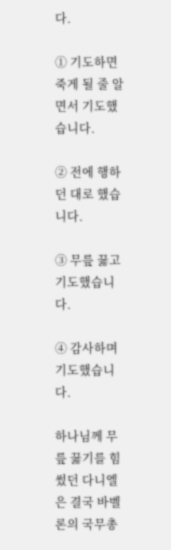다.

① 기도하면 죽게 될 줄 알면서 기도했습니다.

② 전에 행하던 대로 했습니다.

③ 무릎 꿇고 기도했습니다.

④ 감사하며 기도했습니다.

하나님께 무릎 꿇기를 힘썼던 다니엘은 결국 바벨론의 국무총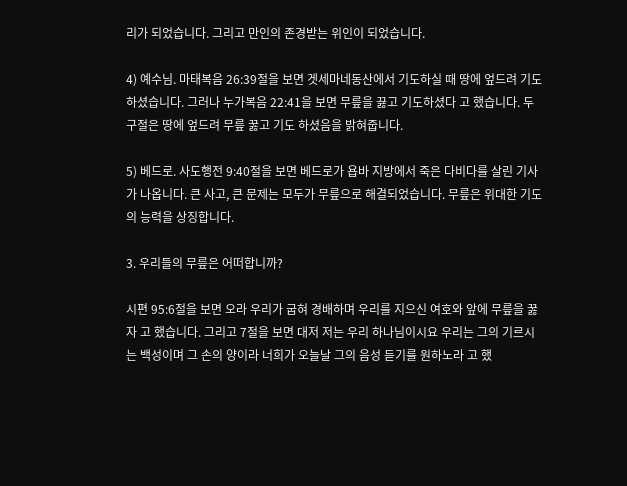리가 되었습니다. 그리고 만인의 존경받는 위인이 되었습니다.

4) 예수님. 마태복음 26:39절을 보면 겟세마네동산에서 기도하실 때 땅에 엎드려 기도하셨습니다. 그러나 누가복음 22:41을 보면 무릎을 끓고 기도하셨다 고 했습니다. 두 구절은 땅에 엎드려 무릎 꿇고 기도 하셨음을 밝혀줍니다.

5) 베드로. 사도행전 9:40절을 보면 베드로가 욥바 지방에서 죽은 다비다를 살린 기사가 나옵니다. 큰 사고, 큰 문제는 모두가 무릎으로 해결되었습니다. 무릎은 위대한 기도의 능력을 상징합니다.

3. 우리들의 무릎은 어떠합니까?

시편 95:6절을 보면 오라 우리가 굽혀 경배하며 우리를 지으신 여호와 앞에 무릎을 꿇자 고 했습니다. 그리고 7절을 보면 대저 저는 우리 하나님이시요 우리는 그의 기르시는 백성이며 그 손의 양이라 너희가 오늘날 그의 음성 듣기를 원하노라 고 했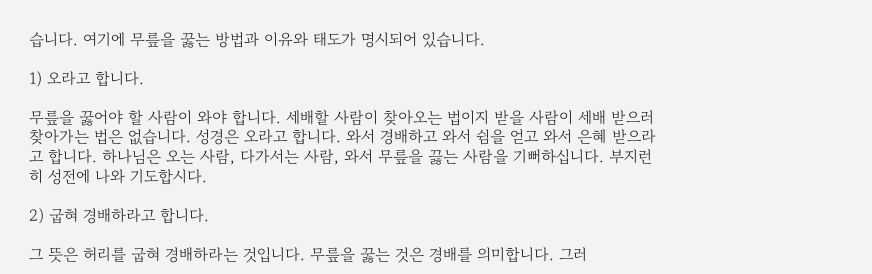습니다. 여기에 무릎을 꿇는 방법과 이유와 태도가 명시되어 있습니다.

1) 오라고 합니다.

무릎을 꿇어야 할 사람이 와야 합니다. 세배할 사람이 찾아오는 법이지 받을 사람이 세배 받으러 찾아가는 법은 없습니다. 성경은 오라고 합니다. 와서 경배하고 와서 쉼을 얻고 와서 은혜 받으라고 합니다. 하나님은 오는 사람, 다가서는 사람, 와서 무릎을 끓는 사람을 기뻐하십니다. 부지런히 성전에 나와 기도합시다.

2) 굽혀 경배하라고 합니다.

그 뜻은 허리를 굽혀 경배하라는 것입니다. 무릎을 꿇는 것은 경배를 의미합니다. 그러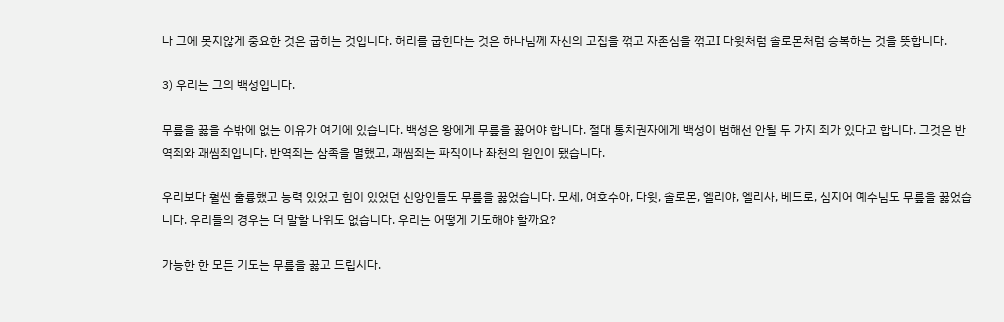나 그에 못지않게 중요한 것은 굽히는 것입니다. 허리를 굽힌다는 것은 하나님께 자신의 고집을 꺾고 자존심을 꺾고I 다윗처럼 솔로몬처럼 승복하는 것을 뜻합니다.

3) 우리는 그의 백성입니다.

무릎을 꿇을 수밖에 없는 이유가 여기에 있습니다. 백성은 왕에게 무릎을 꿇어야 합니다. 절대 통치권자에게 백성이 범해선 안될 두 가지 죄가 있다고 합니다. 그것은 반역죄와 괘씸죄입니다. 반역죄는 삼족을 멸했고, 괘씸죄는 파직이나 좌천의 원인이 됐습니다.

우리보다 훨씬 훌륭했고 능력 있었고 힘이 있었던 신앙인들도 무릎을 꿇었습니다. 모세, 여호수아, 다윗, 솔로몬, 엘리야, 엘리사, 베드로, 심지어 예수님도 무릎을 꿇었습니다. 우리들의 경우는 더 말할 나위도 없습니다. 우리는 어떻게 기도해야 할까요?

가능한 한 모든 기도는 무릎을 꿇고 드립시다.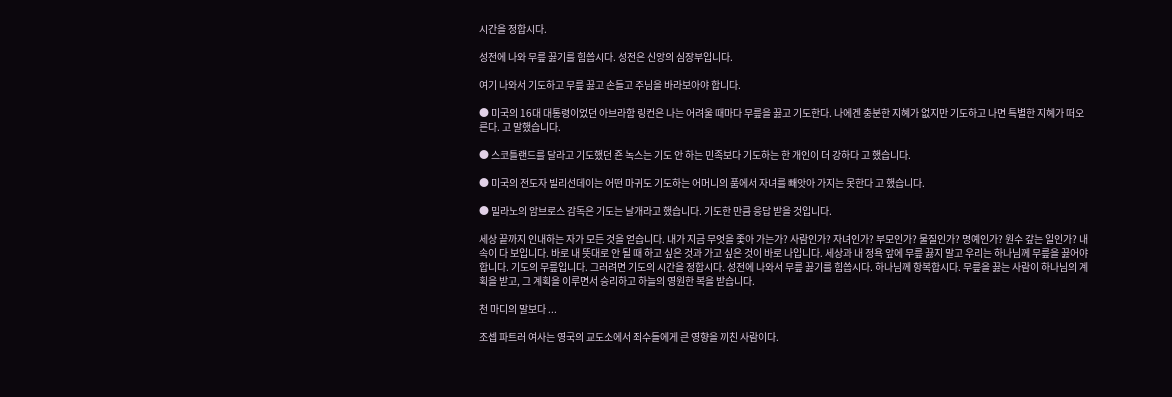시간을 정합시다.

성전에 나와 무릎 꿇기를 힘씁시다. 성전은 신앙의 심장부입니다.

여기 나와서 기도하고 무릎 꿇고 손들고 주님을 바라보아야 합니다.

● 미국의 16대 대통령이었던 아브라함 링컨은 나는 어려울 때마다 무릎을 꿇고 기도한다. 나에겐 충분한 지혜가 없지만 기도하고 나면 특별한 지혜가 떠오른다. 고 말했습니다.

● 스코틀랜드를 달라고 기도했던 죤 녹스는 기도 안 하는 민족보다 기도하는 한 개인이 더 강하다 고 했습니다.

● 미국의 전도자 빌리선데이는 어떤 마귀도 기도하는 어머니의 품에서 자녀를 빼앗아 가지는 못한다 고 했습니다.

● 밀라노의 암브로스 감독은 기도는 날개라고 했습니다. 기도한 만큼 응답 받을 것입니다.

세상 끝까지 인내하는 자가 모든 것을 얻습니다. 내가 지금 무엇을 좇아 가는가? 사람인가? 자녀인가? 부모인가? 물질인가? 명예인가? 원수 갚는 일인가? 내 속이 다 보입니다. 바로 내 뜻대로 안 될 때 하고 싶은 것과 가고 싶은 것이 바로 나입니다. 세상과 내 정욕 앞에 무릎 끓지 말고 우리는 하나님께 무릎을 꿇어야 합니다. 기도의 무릎입니다. 그러려면 기도의 시간을 정합시다. 성전에 나와서 무릎 꿇기를 힘씁시다. 하나님께 항복합시다. 무릎을 꿇는 사람이 하나님의 계획을 받고, 그 계획을 이루면서 승리하고 하늘의 영원한 복을 받습니다.

천 마디의 말보다 ...

조셉 파트러 여사는 영국의 교도소에서 죄수들에게 큰 영향을 끼친 사람이다.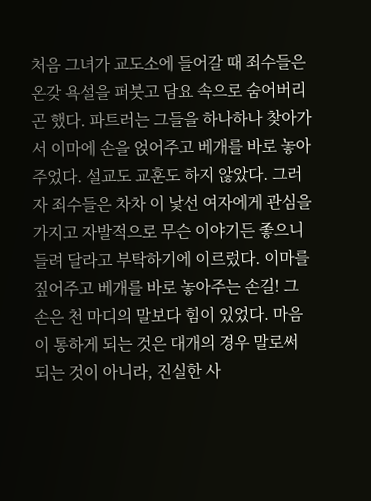처음 그녀가 교도소에 들어갈 때 죄수들은 온갖 욕설을 퍼붓고 담요 속으로 숨어버리곤 했다. 파트러는 그들을 하나하나 찾아가서 이마에 손을 얹어주고 베개를 바로 놓아주었다. 설교도 교훈도 하지 않았다. 그러자 죄수들은 차차 이 낯선 여자에게 관심을 가지고 자발적으로 무슨 이야기든 좋으니 들려 달라고 부탁하기에 이르렀다. 이마를 짚어주고 베개를 바로 놓아주는 손길! 그 손은 천 마디의 말보다 힘이 있었다. 마음이 통하게 되는 것은 대개의 경우 말로써 되는 것이 아니라, 진실한 사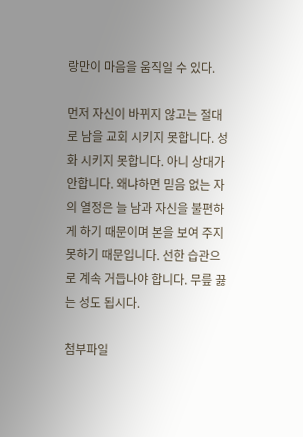랑만이 마음을 움직일 수 있다.

먼저 자신이 바뀌지 않고는 절대로 남을 교회 시키지 못합니다. 성화 시키지 못합니다. 아니 상대가 안합니다. 왜냐하면 믿음 없는 자의 열정은 늘 남과 자신을 불편하게 하기 때문이며 본을 보여 주지 못하기 때문입니다. 선한 습관으로 계속 거듭나야 합니다. 무릎 끓는 성도 됩시다.

첨부파일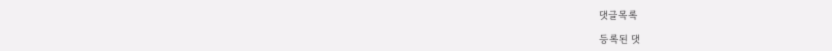댓글목록

등록된 댓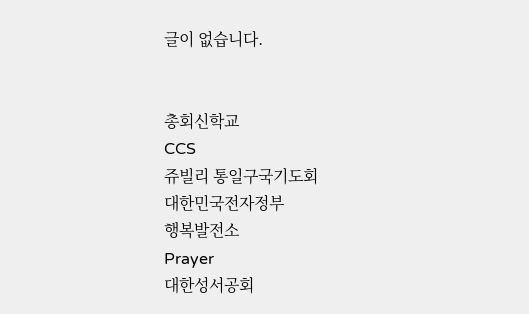글이 없습니다.


총회신학교
CCS
쥬빌리 통일구국기도회
대한민국전자정부
행복발전소
Prayer
대한성서공회